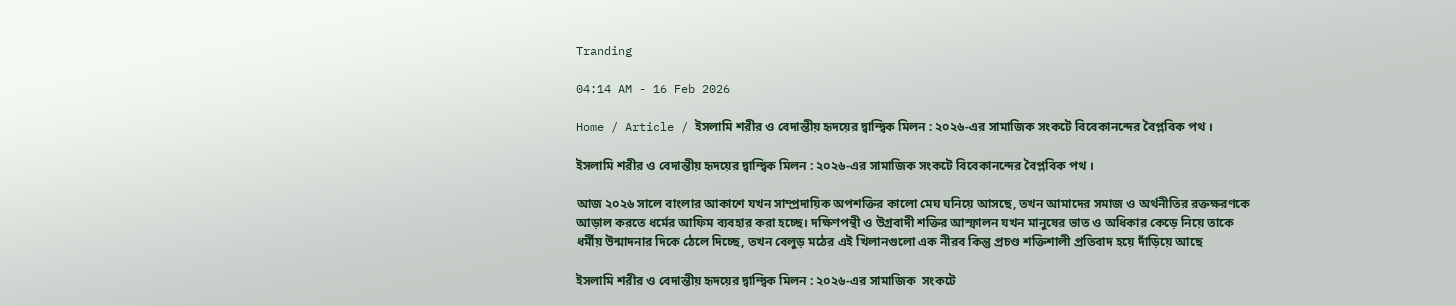Tranding

04:14 AM - 16 Feb 2026

Home / Article / ইসলামি শরীর ও বেদান্তীয় হৃদয়ের দ্বান্দ্বিক মিলন : ২০২৬-এর সামাজিক সংকটে বিবেকানন্দের বৈপ্লবিক পথ ।

ইসলামি শরীর ও বেদান্তীয় হৃদয়ের দ্বান্দ্বিক মিলন : ২০২৬-এর সামাজিক সংকটে বিবেকানন্দের বৈপ্লবিক পথ ।

আজ ২০২৬ সালে বাংলার আকাশে যখন সাম্প্রদায়িক অপশক্তির কালো মেঘ ঘনিয়ে আসছে, তখন আমাদের সমাজ ও অর্থনীতির রক্তক্ষরণকে আড়াল করতে ধর্মের আফিম ব্যবহার করা হচ্ছে। দক্ষিণপন্থী ও উগ্রবাদী শক্তির আস্ফালন যখন মানুষের ভাত ও অধিকার কেড়ে নিয়ে তাকে ধর্মীয় উন্মাদনার দিকে ঠেলে দিচ্ছে, তখন বেলুড় মঠের এই খিলানগুলো এক নীরব কিন্তু প্রচণ্ড শক্তিশালী প্রতিবাদ হয়ে দাঁড়িয়ে আছে

ইসলামি শরীর ও বেদান্তীয় হৃদয়ের দ্বান্দ্বিক মিলন : ২০২৬-এর সামাজিক  সংকটে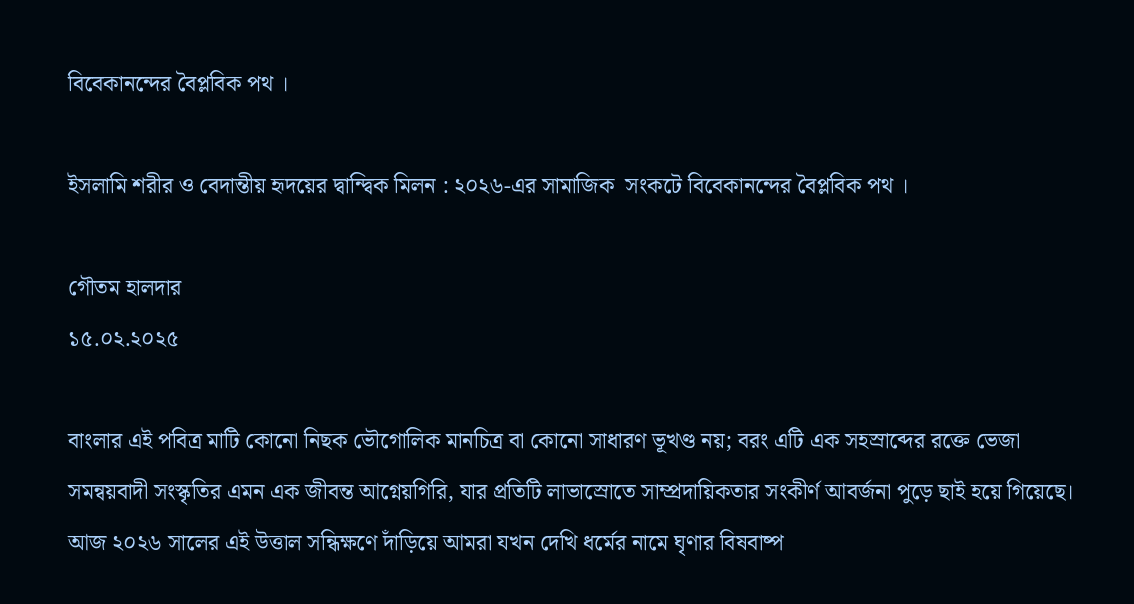বিবেকানন্দের বৈপ্লবিক পথ ।

ইসলামি শরীর ও বেদান্তীয় হৃদয়ের দ্বান্দ্বিক মিলন : ২০২৬-এর সামাজিক  সংকটে বিবেকানন্দের বৈপ্লবিক পথ ।

গৌতম হালদার
১৫.০২.২০২৫

বাংলার এই পবিত্র মাটি কোনো নিছক ভৌগোলিক মানচিত্র বা কোনো সাধারণ ভূখণ্ড নয়; বরং এটি এক সহস্রাব্দের রক্তে ভেজা সমন্বয়বাদী সংস্কৃতির এমন এক জীবন্ত আগ্নেয়গিরি, যার প্রতিটি লাভাস্রোতে সাম্প্রদায়িকতার সংকীর্ণ আবর্জনা পুড়ে ছাই হয়ে গিয়েছে। আজ ২০২৬ সালের এই উত্তাল সন্ধিক্ষণে দাঁড়িয়ে আমরা যখন দেখি ধর্মের নামে ঘৃণার বিষবাষ্প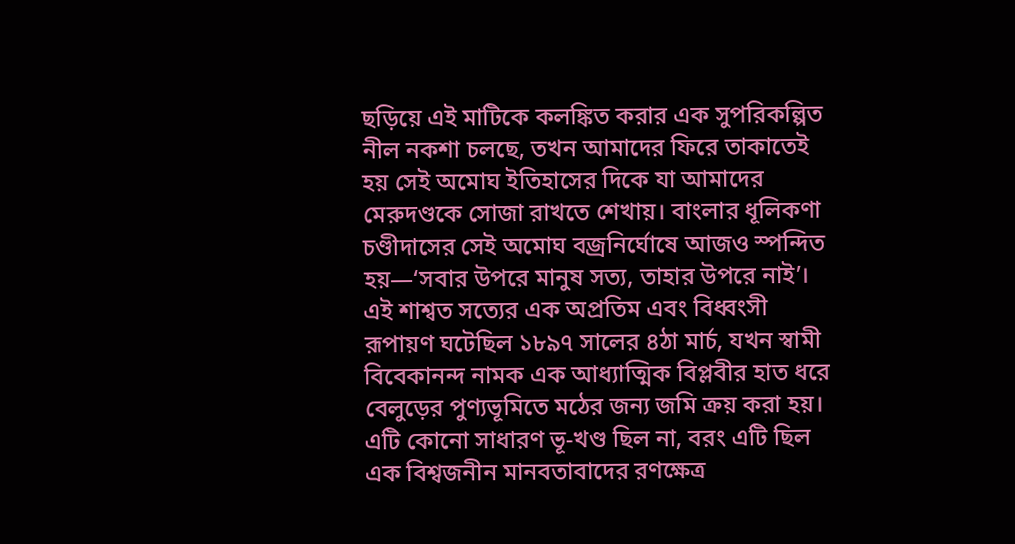ছড়িয়ে এই মাটিকে কলঙ্কিত করার এক সুপরিকল্পিত নীল নকশা চলছে, তখন আমাদের ফিরে তাকাতেই হয় সেই অমোঘ ইতিহাসের দিকে যা আমাদের মেরুদণ্ডকে সোজা রাখতে শেখায়। বাংলার ধূলিকণা চণ্ডীদাসের সেই অমোঘ বজ্রনির্ঘোষে আজও স্পন্দিত হয়—‘সবার উপরে মানুষ সত্য, তাহার উপরে নাই’। এই শাশ্বত সত্যের এক অপ্রতিম এবং বিধ্বংসী রূপায়ণ ঘটেছিল ১৮৯৭ সালের ৪ঠা মার্চ, যখন স্বামী বিবেকানন্দ নামক এক আধ্যাত্মিক বিপ্লবীর হাত ধরে বেলুড়ের পুণ্যভূমিতে মঠের জন্য জমি ক্রয় করা হয়। এটি কোনো সাধারণ ভূ-খণ্ড ছিল না, বরং এটি ছিল এক বিশ্বজনীন মানবতাবাদের রণক্ষেত্র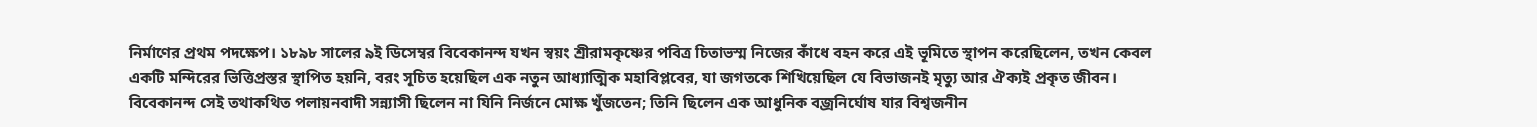নির্মাণের প্রথম পদক্ষেপ। ১৮৯৮ সালের ৯ই ডিসেম্বর বিবেকানন্দ যখন স্বয়ং শ্রীরামকৃষ্ণের পবিত্র চিতাভস্ম নিজের কাঁধে বহন করে এই ভূমিতে স্থাপন করেছিলেন, তখন কেবল একটি মন্দিরের ভিত্তিপ্রস্তর স্থাপিত হয়নি, বরং সূচিত হয়েছিল এক নতুন আধ্যাত্মিক মহাবিপ্লবের, যা জগতকে শিখিয়েছিল যে বিভাজনই মৃত্যু আর ঐক্যই প্রকৃত জীবন।
বিবেকানন্দ সেই তথাকথিত পলায়নবাদী সন্ন্যাসী ছিলেন না যিনি নির্জনে মোক্ষ খুঁজতেন; তিনি ছিলেন এক আধুনিক বজ্রনির্ঘোষ যার বিশ্বজনীন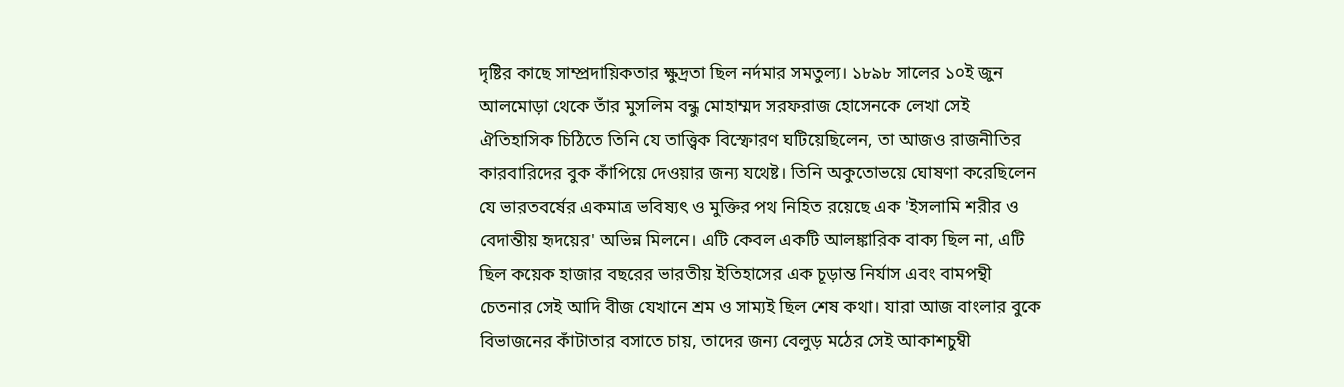দৃষ্টির কাছে সাম্প্রদায়িকতার ক্ষুদ্রতা ছিল নর্দমার সমতুল্য। ১৮৯৮ সালের ১০ই জুন আলমোড়া থেকে তাঁর মুসলিম বন্ধু মোহাম্মদ সরফরাজ হোসেনকে লেখা সেই ঐতিহাসিক চিঠিতে তিনি যে তাত্ত্বিক বিস্ফোরণ ঘটিয়েছিলেন, তা আজও রাজনীতির কারবারিদের বুক কাঁপিয়ে দেওয়ার জন্য যথেষ্ট। তিনি অকুতোভয়ে ঘোষণা করেছিলেন যে ভারতবর্ষের একমাত্র ভবিষ্যৎ ও মুক্তির পথ নিহিত রয়েছে এক 'ইসলামি শরীর ও বেদান্তীয় হৃদয়ের' অভিন্ন মিলনে। এটি কেবল একটি আলঙ্কারিক বাক্য ছিল না, এটি ছিল কয়েক হাজার বছরের ভারতীয় ইতিহাসের এক চূড়ান্ত নির্যাস এবং বামপন্থী চেতনার সেই আদি বীজ যেখানে শ্রম ও সাম্যই ছিল শেষ কথা। যারা আজ বাংলার বুকে বিভাজনের কাঁটাতার বসাতে চায়, তাদের জন্য বেলুড় মঠের সেই আকাশচুম্বী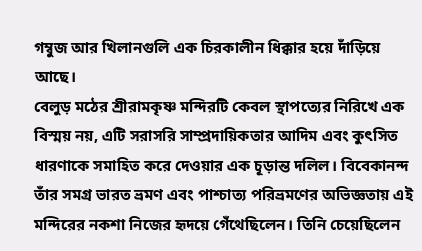গম্বুজ আর খিলানগুলি এক চিরকালীন ধিক্কার হয়ে দাঁড়িয়ে আছে।
বেলুড় মঠের শ্রীরামকৃষ্ণ মন্দিরটি কেবল স্থাপত্যের নিরিখে এক বিস্ময় নয়, এটি সরাসরি সাম্প্রদায়িকতার আদিম এবং কুৎসিত ধারণাকে সমাহিত করে দেওয়ার এক চূড়ান্ত দলিল। বিবেকানন্দ তাঁর সমগ্র ভারত ভ্রমণ এবং পাশ্চাত্য পরিভ্রমণের অভিজ্ঞতায় এই মন্দিরের নকশা নিজের হৃদয়ে গেঁথেছিলেন। তিনি চেয়েছিলেন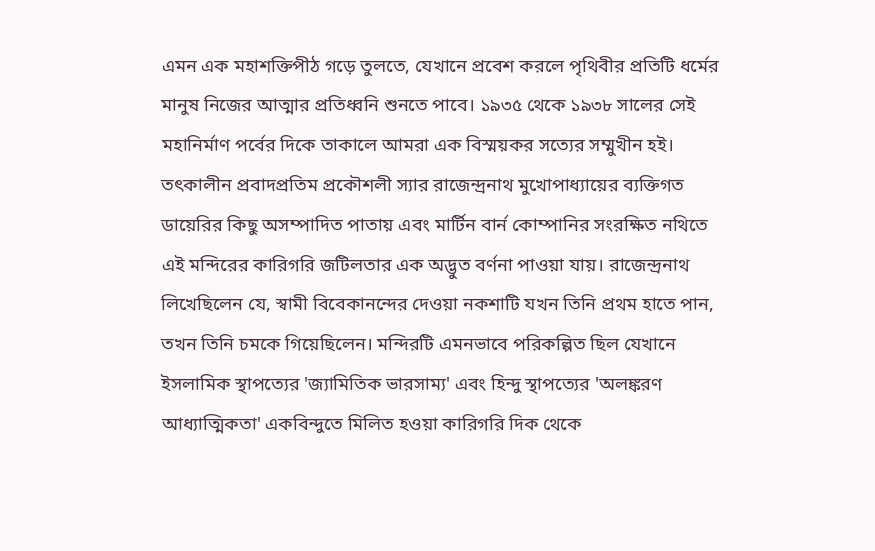এমন এক মহাশক্তিপীঠ গড়ে তুলতে, যেখানে প্রবেশ করলে পৃথিবীর প্রতিটি ধর্মের মানুষ নিজের আত্মার প্রতিধ্বনি শুনতে পাবে। ১৯৩৫ থেকে ১৯৩৮ সালের সেই মহানির্মাণ পর্বের দিকে তাকালে আমরা এক বিস্ময়কর সত্যের সম্মুখীন হই। তৎকালীন প্রবাদপ্রতিম প্রকৌশলী স্যার রাজেন্দ্রনাথ মুখোপাধ্যায়ের ব্যক্তিগত ডায়েরির কিছু অসম্পাদিত পাতায় এবং মার্টিন বার্ন কোম্পানির সংরক্ষিত নথিতে এই মন্দিরের কারিগরি জটিলতার এক অদ্ভুত বর্ণনা পাওয়া যায়। রাজেন্দ্রনাথ লিখেছিলেন যে, স্বামী বিবেকানন্দের দেওয়া নকশাটি যখন তিনি প্রথম হাতে পান, তখন তিনি চমকে গিয়েছিলেন। মন্দিরটি এমনভাবে পরিকল্পিত ছিল যেখানে ইসলামিক স্থাপত্যের 'জ্যামিতিক ভারসাম্য' এবং হিন্দু স্থাপত্যের 'অলঙ্করণ আধ্যাত্মিকতা' একবিন্দুতে মিলিত হওয়া কারিগরি দিক থেকে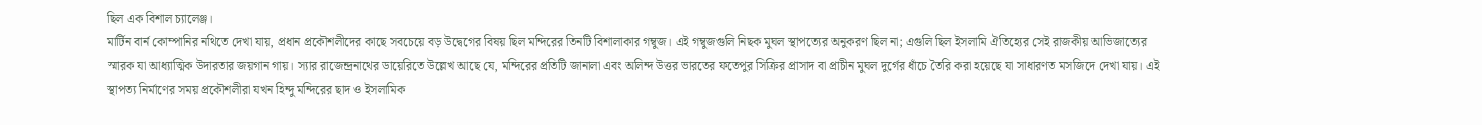ছিল এক বিশাল চ্যালেঞ্জ।
মার্টিন বার্ন কোম্পানির নথিতে দেখা যায়, প্রধান প্রকৌশলীদের কাছে সবচেয়ে বড় উদ্বেগের বিষয় ছিল মন্দিরের তিনটি বিশালাকার গম্বুজ। এই গম্বুজগুলি নিছক মুঘল স্থাপত্যের অনুকরণ ছিল না; এগুলি ছিল ইসলামি ঐতিহ্যের সেই রাজকীয় আভিজাত্যের স্মারক যা আধ্যাত্মিক উদারতার জয়গান গায়। স্যার রাজেন্দ্রনাথের ডায়েরিতে উল্লেখ আছে যে, মন্দিরের প্রতিটি জানালা এবং অলিন্দ উত্তর ভারতের ফতেপুর সিক্রির প্রাসাদ বা প্রাচীন মুঘল দুর্গের ধাঁচে তৈরি করা হয়েছে যা সাধারণত মসজিদে দেখা যায়। এই স্থাপত্য নির্মাণের সময় প্রকৌশলীরা যখন হিন্দু মন্দিরের ছাদ ও ইসলামিক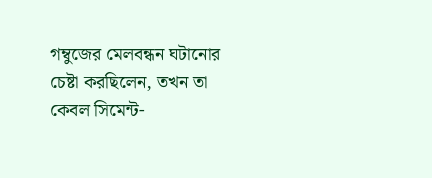গম্বুজের মেলবন্ধন ঘটানোর চেষ্টা করছিলেন, তখন তা কেবল সিমেন্ট-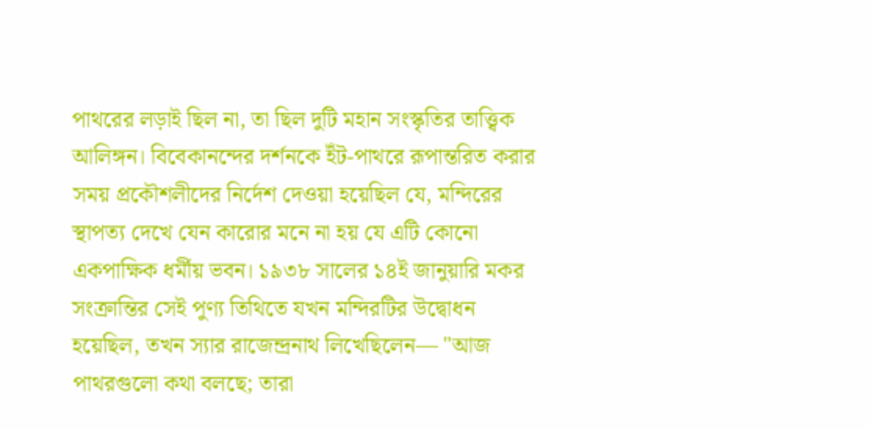পাথরের লড়াই ছিল না, তা ছিল দুটি মহান সংস্কৃতির তাত্ত্বিক আলিঙ্গন। বিবেকানন্দের দর্শনকে ইঁট-পাথরে রূপান্তরিত করার সময় প্রকৌশলীদের নির্দেশ দেওয়া হয়েছিল যে, মন্দিরের স্থাপত্য দেখে যেন কারোর মনে না হয় যে এটি কোনো একপাক্ষিক ধর্মীয় ভবন। ১৯৩৮ সালের ১৪ই জানুয়ারি মকর সংক্রান্তির সেই পুণ্য তিথিতে যখন মন্দিরটির উদ্বোধন হয়েছিল, তখন স্যার রাজেন্দ্রনাথ লিখেছিলেন— "আজ পাথরগুলো কথা বলছে; তারা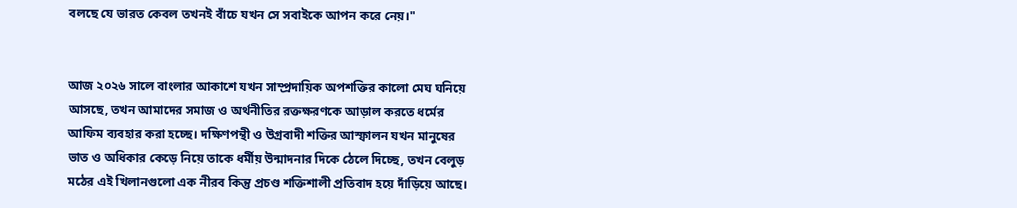বলছে যে ভারত কেবল তখনই বাঁচে যখন সে সবাইকে আপন করে নেয়।"


আজ ২০২৬ সালে বাংলার আকাশে যখন সাম্প্রদায়িক অপশক্তির কালো মেঘ ঘনিয়ে আসছে, তখন আমাদের সমাজ ও অর্থনীতির রক্তক্ষরণকে আড়াল করতে ধর্মের আফিম ব্যবহার করা হচ্ছে। দক্ষিণপন্থী ও উগ্রবাদী শক্তির আস্ফালন যখন মানুষের ভাত ও অধিকার কেড়ে নিয়ে তাকে ধর্মীয় উন্মাদনার দিকে ঠেলে দিচ্ছে, তখন বেলুড় মঠের এই খিলানগুলো এক নীরব কিন্তু প্রচণ্ড শক্তিশালী প্রতিবাদ হয়ে দাঁড়িয়ে আছে।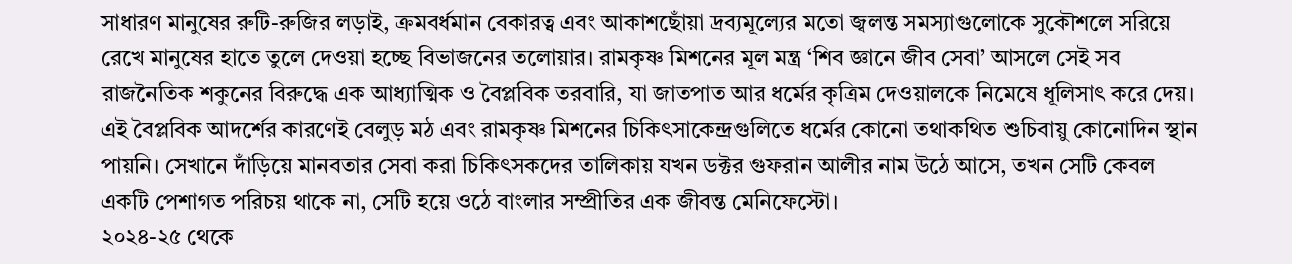সাধারণ মানুষের রুটি-রুজির লড়াই, ক্রমবর্ধমান বেকারত্ব এবং আকাশছোঁয়া দ্রব্যমূল্যের মতো জ্বলন্ত সমস্যাগুলোকে সুকৌশলে সরিয়ে রেখে মানুষের হাতে তুলে দেওয়া হচ্ছে বিভাজনের তলোয়ার। রামকৃষ্ণ মিশনের মূল মন্ত্র ‘শিব জ্ঞানে জীব সেবা’ আসলে সেই সব রাজনৈতিক শকুনের বিরুদ্ধে এক আধ্যাত্মিক ও বৈপ্লবিক তরবারি, যা জাতপাত আর ধর্মের কৃত্রিম দেওয়ালকে নিমেষে ধূলিসাৎ করে দেয়। এই বৈপ্লবিক আদর্শের কারণেই বেলুড় মঠ এবং রামকৃষ্ণ মিশনের চিকিৎসাকেন্দ্রগুলিতে ধর্মের কোনো তথাকথিত শুচিবায়ু কোনোদিন স্থান পায়নি। সেখানে দাঁড়িয়ে মানবতার সেবা করা চিকিৎসকদের তালিকায় যখন ডক্টর গুফরান আলীর নাম উঠে আসে, তখন সেটি কেবল একটি পেশাগত পরিচয় থাকে না, সেটি হয়ে ওঠে বাংলার সম্প্রীতির এক জীবন্ত মেনিফেস্টো।
২০২৪-২৫ থেকে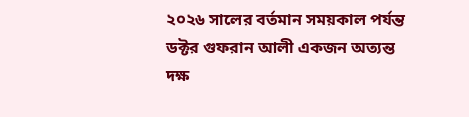২০২৬ সালের বর্তমান সময়কাল পর্যন্ত ডক্টর গুফরান আলী একজন অত্যন্ত দক্ষ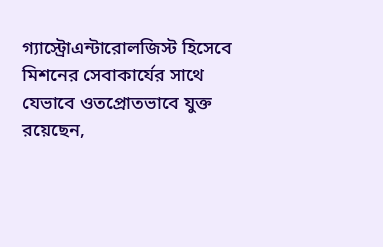গ্যাস্ট্রোএন্টারোলজিস্ট হিসেবে মিশনের সেবাকার্যের সাথে যেভাবে ওতপ্রোতভাবে যুক্ত রয়েছেন,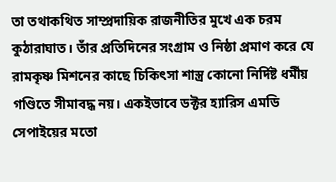তা তথাকথিত সাম্প্রদায়িক রাজনীতির মুখে এক চরম কুঠারাঘাত। তাঁর প্রতিদিনের সংগ্রাম ও নিষ্ঠা প্রমাণ করে যে রামকৃষ্ণ মিশনের কাছে চিকিৎসা শাস্ত্র কোনো নির্দিষ্ট ধর্মীয় গণ্ডিতে সীমাবদ্ধ নয়। একইভাবে ডক্টর হ্যারিস এমডি সেপাইয়ের মতো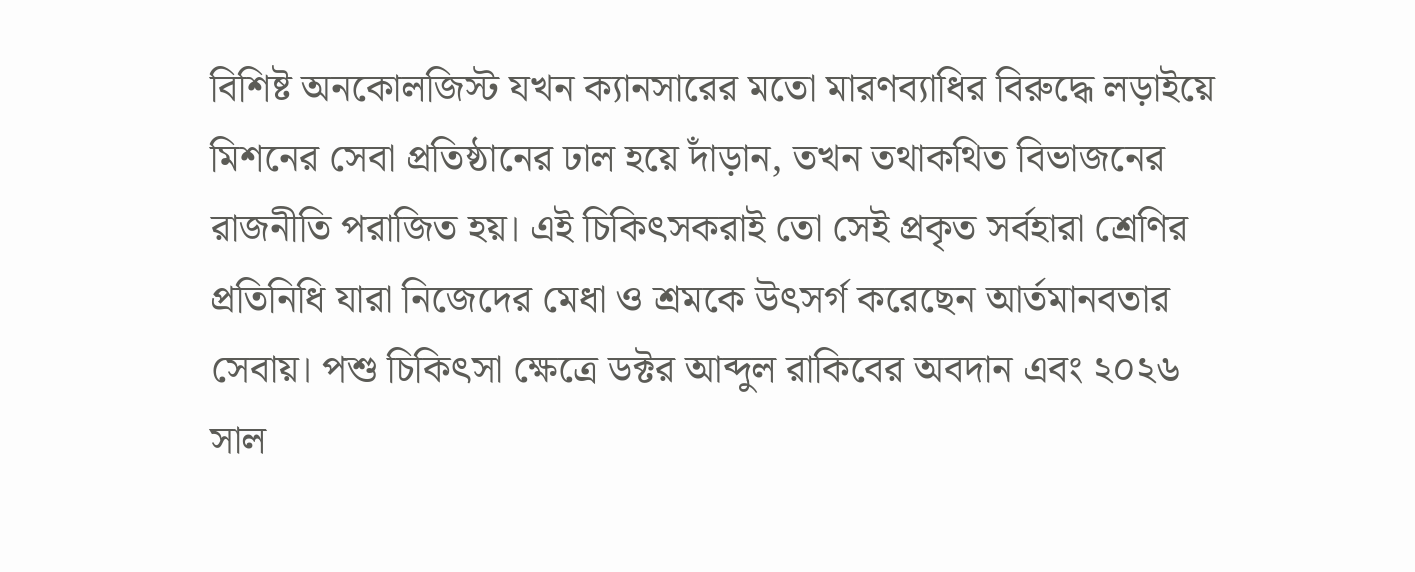বিশিষ্ট অনকোলজিস্ট যখন ক্যানসারের মতো মারণব্যাধির বিরুদ্ধে লড়াইয়ে মিশনের সেবা প্রতিষ্ঠানের ঢাল হয়ে দাঁড়ান, তখন তথাকথিত বিভাজনের রাজনীতি পরাজিত হয়। এই চিকিৎসকরাই তো সেই প্রকৃত সর্বহারা শ্রেণির প্রতিনিধি যারা নিজেদের মেধা ও শ্রমকে উৎসর্গ করেছেন আর্তমানবতার সেবায়। পশু চিকিৎসা ক্ষেত্রে ডক্টর আব্দুল রাকিবের অবদান এবং ২০২৬ সাল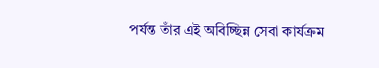পর্যন্ত তাঁর এই অবিচ্ছিন্ন সেবা কার্যক্রম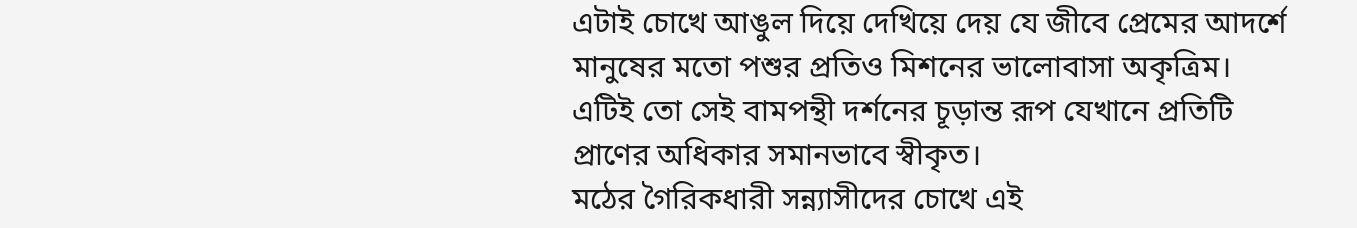এটাই চোখে আঙুল দিয়ে দেখিয়ে দেয় যে জীবে প্রেমের আদর্শে মানুষের মতো পশুর প্রতিও মিশনের ভালোবাসা অকৃত্রিম। এটিই তো সেই বামপন্থী দর্শনের চূড়ান্ত রূপ যেখানে প্রতিটি প্রাণের অধিকার সমানভাবে স্বীকৃত।
মঠের গৈরিকধারী সন্ন্যাসীদের চোখে এই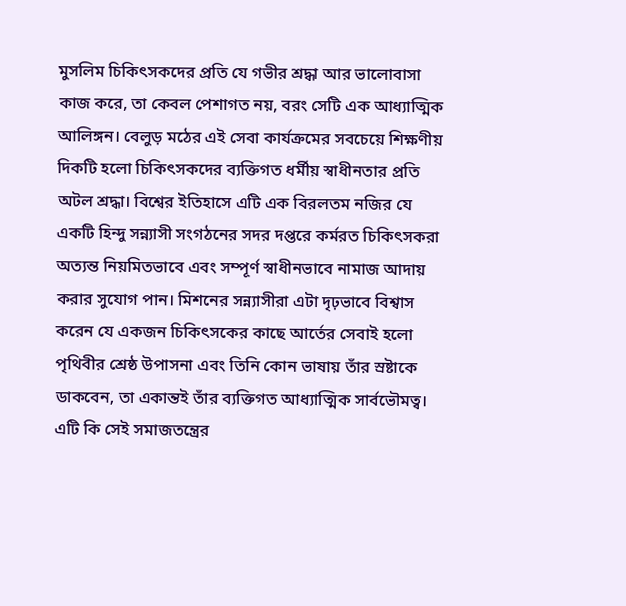মুসলিম চিকিৎসকদের প্রতি যে গভীর শ্রদ্ধা আর ভালোবাসা কাজ করে, তা কেবল পেশাগত নয়, বরং সেটি এক আধ্যাত্মিক আলিঙ্গন। বেলুড় মঠের এই সেবা কার্যক্রমের সবচেয়ে শিক্ষণীয় দিকটি হলো চিকিৎসকদের ব্যক্তিগত ধর্মীয় স্বাধীনতার প্রতি অটল শ্রদ্ধা। বিশ্বের ইতিহাসে এটি এক বিরলতম নজির যে একটি হিন্দু সন্ন্যাসী সংগঠনের সদর দপ্তরে কর্মরত চিকিৎসকরা অত্যন্ত নিয়মিতভাবে এবং সম্পূর্ণ স্বাধীনভাবে নামাজ আদায় করার সুযোগ পান। মিশনের সন্ন্যাসীরা এটা দৃঢ়ভাবে বিশ্বাস করেন যে একজন চিকিৎসকের কাছে আর্তের সেবাই হলো পৃথিবীর শ্রেষ্ঠ উপাসনা এবং তিনি কোন ভাষায় তাঁর স্রষ্টাকে ডাকবেন, তা একান্তই তাঁর ব্যক্তিগত আধ্যাত্মিক সার্বভৌমত্ব। এটি কি সেই সমাজতন্ত্রের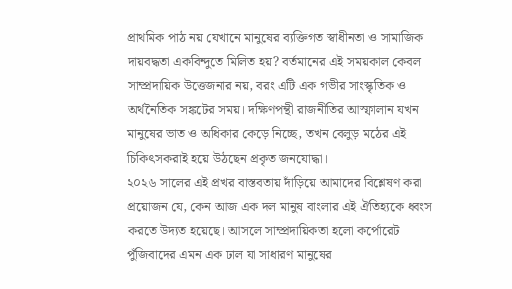প্রাথমিক পাঠ নয় যেখানে মানুষের ব্যক্তিগত স্বাধীনতা ও সামাজিক দায়বদ্ধতা একবিন্দুতে মিলিত হয়? বর্তমানের এই সময়কাল কেবল সাম্প্রদায়িক উত্তেজনার নয়, বরং এটি এক গভীর সাংস্কৃতিক ও অর্থনৈতিক সঙ্কটের সময়। দক্ষিণপন্থী রাজনীতির আস্ফালান যখন মানুষের ভাত ও অধিকার কেড়ে নিচ্ছে, তখন বেলুড় মঠের এই চিকিৎসকরাই হয়ে উঠছেন প্রকৃত জনযোদ্ধা।
২০২৬ সালের এই প্রখর বাস্তবতায় দাঁড়িয়ে আমাদের বিশ্লেষণ করা প্রয়োজন যে, কেন আজ এক দল মানুষ বাংলার এই ঐতিহ্যকে ধ্বংস করতে উদ্যত হয়েছে। আসলে সাম্প্রদায়িকতা হলো কর্পোরেট পুঁজিবাদের এমন এক ঢাল যা সাধারণ মানুষের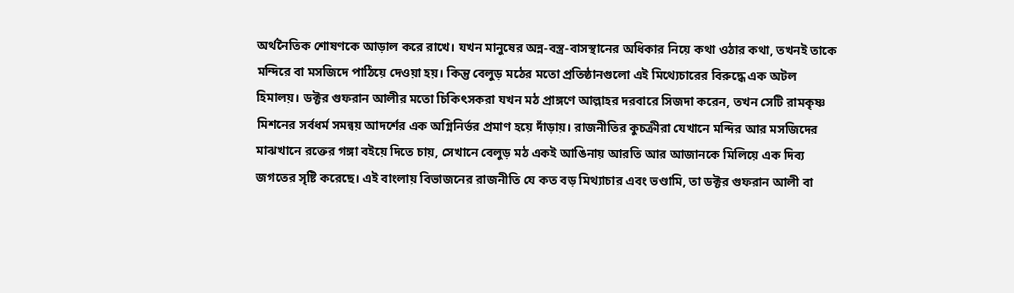অর্থনৈতিক শোষণকে আড়াল করে রাখে। যখন মানুষের অন্ন-বস্ত্র-বাসস্থানের অধিকার নিয়ে কথা ওঠার কথা, তখনই তাকে মন্দিরে বা মসজিদে পাঠিয়ে দেওয়া হয়। কিন্তু বেলুড় মঠের মতো প্রতিষ্ঠানগুলো এই মিথ্যেচারের বিরুদ্ধে এক অটল হিমালয়। ডক্টর গুফরান আলীর মতো চিকিৎসকরা যখন মঠ প্রাঙ্গণে আল্লাহর দরবারে সিজদা করেন, তখন সেটি রামকৃষ্ণ মিশনের সর্বধর্ম সমন্বয় আদর্শের এক অগ্নিনির্ভর প্রমাণ হয়ে দাঁড়ায়। রাজনীতির কুচক্রীরা যেখানে মন্দির আর মসজিদের মাঝখানে রক্তের গঙ্গা বইয়ে দিতে চায়, সেখানে বেলুড় মঠ একই আঙিনায় আরতি আর আজানকে মিলিয়ে এক দিব্য জগতের সৃষ্টি করেছে। এই বাংলায় বিভাজনের রাজনীতি যে কত বড় মিথ্যাচার এবং ভণ্ডামি, তা ডক্টর গুফরান আলী বা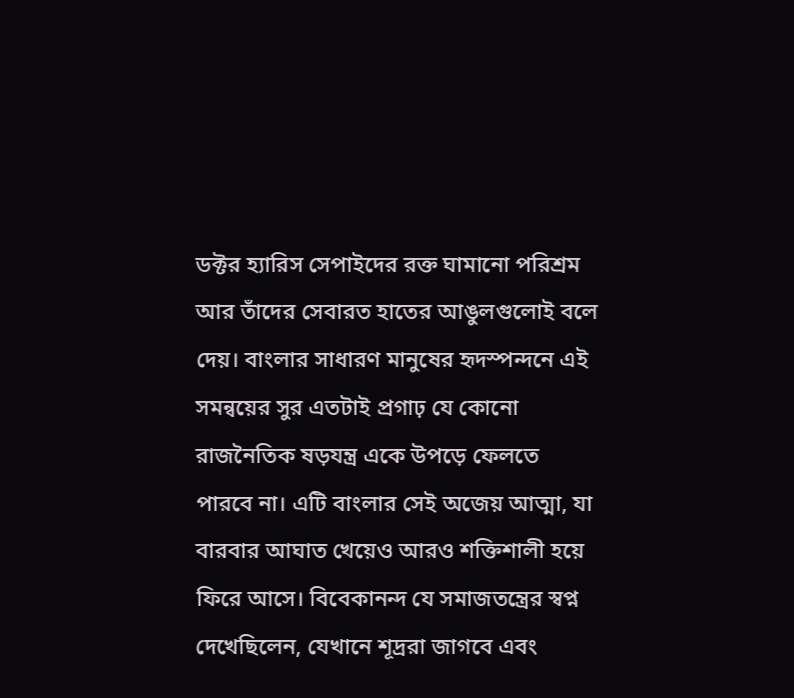ডক্টর হ্যারিস সেপাইদের রক্ত ঘামানো পরিশ্রম আর তাঁদের সেবারত হাতের আঙুলগুলোই বলে দেয়। বাংলার সাধারণ মানুষের হৃদস্পন্দনে এই সমন্বয়ের সুর এতটাই প্রগাঢ় যে কোনো রাজনৈতিক ষড়যন্ত্র একে উপড়ে ফেলতে পারবে না। এটি বাংলার সেই অজেয় আত্মা, যা বারবার আঘাত খেয়েও আরও শক্তিশালী হয়ে ফিরে আসে। বিবেকানন্দ যে সমাজতন্ত্রের স্বপ্ন দেখেছিলেন, যেখানে শূদ্ররা জাগবে এবং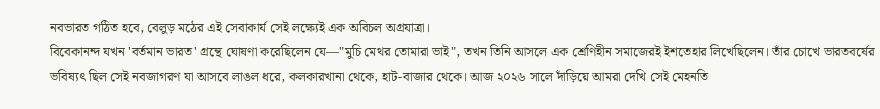নবভারত গঠিত হবে, বেলুড় মঠের এই সেবাকার্য সেই লক্ষ্যেই এক অবিচল অগ্রযাত্রা।
বিবেকানন্দ যখন 'বর্তমান ভারত' গ্রন্থে ঘোষণা করেছিলেন যে—"মুচি মেথর তোমারা ভাই", তখন তিনি আসলে এক শ্রেণিহীন সমাজেরই ইশতেহার লিখেছিলেন। তাঁর চোখে ভারতবর্ষের ভবিষ্যৎ ছিল সেই নবজাগরণ যা আসবে লাঙল ধরে, কলকারখানা থেকে, হাট-বাজার থেকে। আজ ২০২৬ সালে দাঁড়িয়ে আমরা দেখি সেই মেহনতি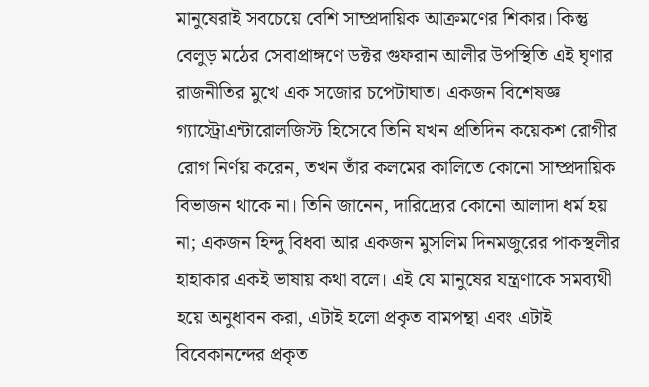মানুষেরাই সবচেয়ে বেশি সাম্প্রদায়িক আক্রমণের শিকার। কিন্তু বেলুড় মঠের সেবাপ্রাঙ্গণে ডক্টর গুফরান আলীর উপস্থিতি এই ঘৃণার রাজনীতির মুখে এক সজোর চপেটাঘাত। একজন বিশেষজ্ঞ গ্যাস্ট্রোএন্টারোলজিস্ট হিসেবে তিনি যখন প্রতিদিন কয়েকশ রোগীর রোগ নির্ণয় করেন, তখন তাঁর কলমের কালিতে কোনো সাম্প্রদায়িক বিভাজন থাকে না। তিনি জানেন, দারিদ্র্যের কোনো আলাদা ধর্ম হয় না; একজন হিন্দু বিধবা আর একজন মুসলিম দিনমজুরের পাকস্থলীর হাহাকার একই ভাষায় কথা বলে। এই যে মানুষের যন্ত্রণাকে সমব্যথী হয়ে অনুধাবন করা, এটাই হলো প্রকৃত বামপন্থা এবং এটাই বিবেকানন্দের প্রকৃত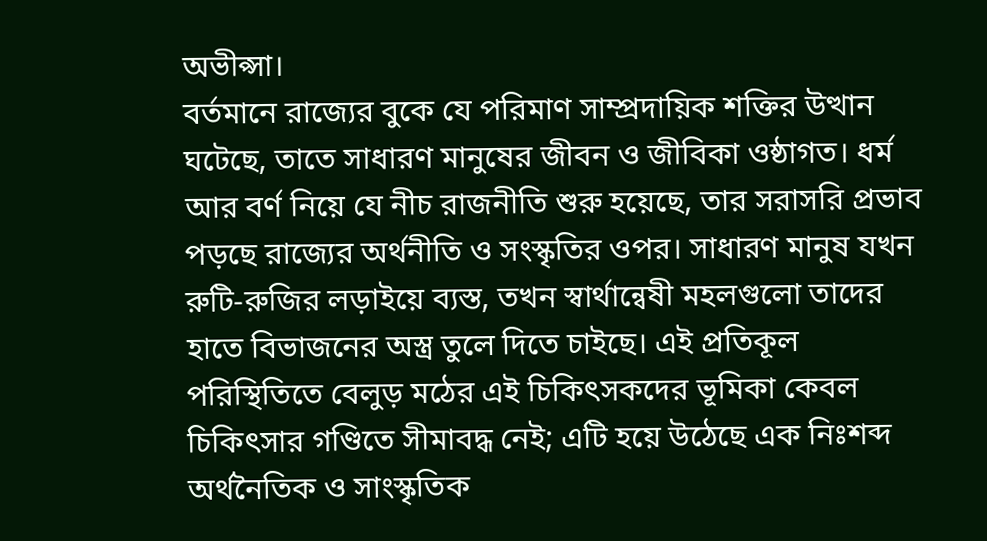অভীপ্সা।
বর্তমানে রাজ্যের বুকে যে পরিমাণ সাম্প্রদায়িক শক্তির উত্থান ঘটেছে, তাতে সাধারণ মানুষের জীবন ও জীবিকা ওষ্ঠাগত। ধর্ম আর বর্ণ নিয়ে যে নীচ রাজনীতি শুরু হয়েছে, তার সরাসরি প্রভাব পড়ছে রাজ্যের অর্থনীতি ও সংস্কৃতির ওপর। সাধারণ মানুষ যখন রুটি-রুজির লড়াইয়ে ব্যস্ত, তখন স্বার্থান্বেষী মহলগুলো তাদের হাতে বিভাজনের অস্ত্র তুলে দিতে চাইছে। এই প্রতিকূল পরিস্থিতিতে বেলুড় মঠের এই চিকিৎসকদের ভূমিকা কেবল চিকিৎসার গণ্ডিতে সীমাবদ্ধ নেই; এটি হয়ে উঠেছে এক নিঃশব্দ অর্থনৈতিক ও সাংস্কৃতিক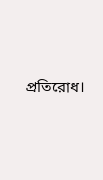প্রতিরোধ।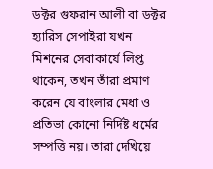ডক্টর গুফরান আলী বা ডক্টর হ্যারিস সেপাইরা যখন মিশনের সেবাকার্যে লিপ্ত থাকেন, তখন তাঁরা প্রমাণ করেন যে বাংলার মেধা ও প্রতিভা কোনো নির্দিষ্ট ধর্মের সম্পত্তি নয়। তারা দেখিয়ে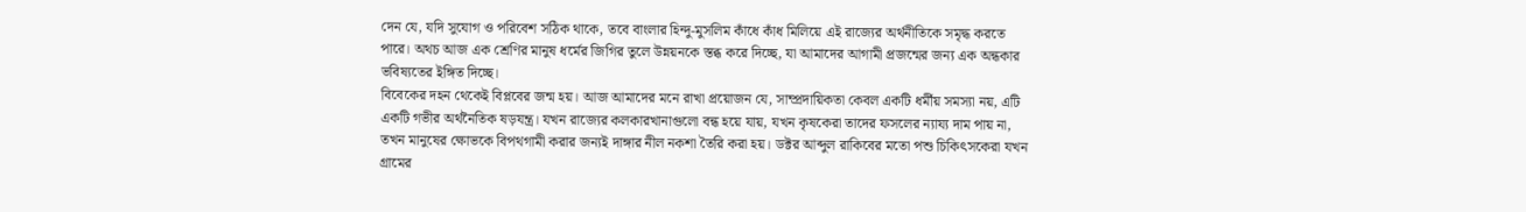দেন যে, যদি সুযোগ ও পরিবেশ সঠিক থাকে, তবে বাংলার হিন্দু-মুসলিম কাঁধে কাঁধ মিলিয়ে এই রাজ্যের অর্থনীতিকে সমৃদ্ধ করতে পারে। অথচ আজ এক শ্রেণির মানুষ ধর্মের জিগির তুলে উন্নয়নকে স্তব্ধ করে দিচ্ছে, যা আমাদের আগামী প্রজন্মের জন্য এক অন্ধকার ভবিষ্যতের ইঙ্গিত দিচ্ছে।
বিবেকের দহন থেকেই বিপ্লবের জন্ম হয়। আজ আমাদের মনে রাখা প্রয়োজন যে, সাম্প্রদায়িকতা কেবল একটি ধর্মীয় সমস্যা নয়, এটি একটি গভীর অর্থনৈতিক ষড়যন্ত্র। যখন রাজ্যের কলকারখানাগুলো বন্ধ হয়ে যায়, যখন কৃষকেরা তাদের ফসলের ন্যায্য দাম পায় না, তখন মানুষের ক্ষোভকে বিপথগামী করার জন্যই দাঙ্গার নীল নকশা তৈরি করা হয়। ডক্টর আব্দুল রাকিবের মতো পশু চিকিৎসকেরা যখন গ্রামের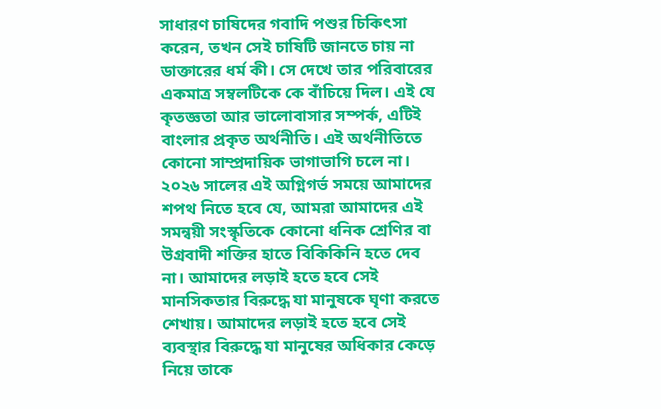সাধারণ চাষিদের গবাদি পশুর চিকিৎসা করেন, তখন সেই চাষিটি জানতে চায় না ডাক্তারের ধর্ম কী। সে দেখে তার পরিবারের একমাত্র সম্বলটিকে কে বাঁচিয়ে দিল। এই যে কৃতজ্ঞতা আর ভালোবাসার সম্পর্ক, এটিই বাংলার প্রকৃত অর্থনীতি। এই অর্থনীতিতে কোনো সাম্প্রদায়িক ভাগাভাগি চলে না। ২০২৬ সালের এই অগ্নিগর্ভ সময়ে আমাদের শপথ নিতে হবে যে, আমরা আমাদের এই সমন্বয়ী সংস্কৃতিকে কোনো ধনিক শ্রেণির বা উগ্রবাদী শক্তির হাতে বিকিকিনি হতে দেব না। আমাদের লড়াই হতে হবে সেই মানসিকতার বিরুদ্ধে যা মানুষকে ঘৃণা করতে শেখায়। আমাদের লড়াই হতে হবে সেই ব্যবস্থার বিরুদ্ধে যা মানুষের অধিকার কেড়ে নিয়ে তাকে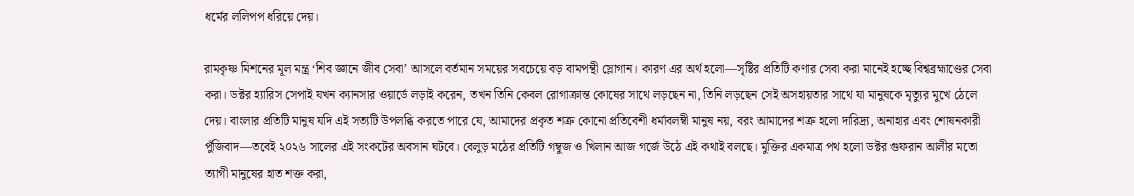ধর্মের ললিপপ ধরিয়ে দেয়।

রামকৃষ্ণ মিশনের মূল মন্ত্র ‘শিব জ্ঞানে জীব সেবা’ আসলে বর্তমান সময়ের সবচেয়ে বড় বামপন্থী স্লোগান। কারণ এর অর্থ হলো—সৃষ্টির প্রতিটি কণার সেবা করা মানেই হচ্ছে বিশ্বব্রহ্মাণ্ডের সেবা করা। ডক্টর হ্যারিস সেপাই যখন ক্যানসার ওয়ার্ডে লড়াই করেন, তখন তিনি কেবল রোগাক্রান্ত কোষের সাথে লড়ছেন না, তিনি লড়ছেন সেই অসহায়তার সাথে যা মানুষকে মৃত্যুর মুখে ঠেলে দেয়। বাংলার প্রতিটি মানুষ যদি এই সত্যটি উপলব্ধি করতে পারে যে, আমাদের প্রকৃত শত্রু কোনো প্রতিবেশী ধর্মাবলম্বী মানুষ নয়, বরং আমাদের শত্রু হলো দারিদ্র্য, অনাহার এবং শোষনকারী পুঁজিবাদ—তবেই ২০২৬ সালের এই সংকটের অবসান ঘটবে। বেলুড় মঠের প্রতিটি গম্বুজ ও খিলান আজ গর্জে উঠে এই কথাই বলছে। মুক্তির একমাত্র পথ হলো ডক্টর গুফরান আলীর মতো ত্যাগী মানুষের হাত শক্ত করা,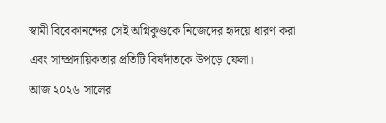স্বামী বিবেকানন্দের সেই অগ্নিকুণ্ডকে নিজেদের হৃদয়ে ধারণ করা এবং সাম্প্রদায়িকতার প্রতিটি বিষদাঁতকে উপড়ে ফেলা।
আজ ২০২৬ সালের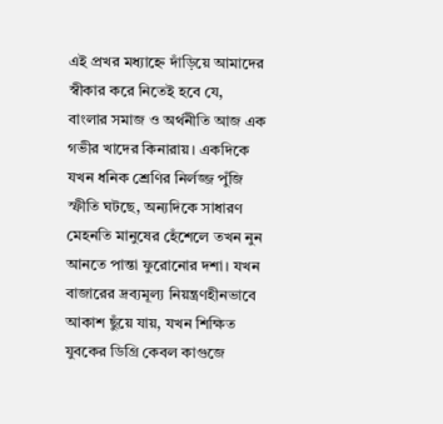এই প্রখর মধ্যাহ্নে দাঁড়িয়ে আমাদের স্বীকার করে নিতেই হবে যে, বাংলার সমাজ ও অর্থনীতি আজ এক গভীর খাদের কিনারায়। একদিকে যখন ধনিক শ্রেণির নির্লজ্জ পুঁজি স্ফীতি ঘটছে, অন্যদিকে সাধারণ মেহনতি মানুষের হেঁশেলে তখন নুন আনতে পান্তা ফুরোনোর দশা। যখন বাজারের দ্রব্যমূল্য নিয়ন্ত্রণহীনভাবে আকাশ ছুঁয়ে যায়, যখন শিক্ষিত যুবকের ডিগ্রি কেবল কাগুজে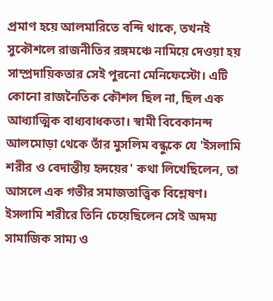প্রমাণ হয়ে আলমারিতে বন্দি থাকে, তখনই সুকৌশলে রাজনীতির রঙ্গমঞ্চে নামিয়ে দেওয়া হয় সাম্প্রদায়িকতার সেই পুরনো মেনিফেস্টো। এটি কোনো রাজনৈতিক কৌশল ছিল না, ছিল এক আধ্যাত্মিক বাধ্যবাধকতা। স্বামী বিবেকানন্দ আলমোড়া থেকে তাঁর মুসলিম বন্ধুকে যে 'ইসলামি শরীর ও বেদান্তীয় হৃদয়ের' কথা লিখেছিলেন, তা আসলে এক গভীর সমাজতাত্ত্বিক বিশ্লেষণ। ইসলামি শরীরে তিনি চেয়েছিলেন সেই অদম্য সামাজিক সাম্য ও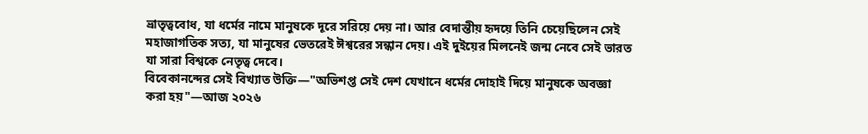ভ্রাতৃত্ববোধ, যা ধর্মের নামে মানুষকে দূরে সরিয়ে দেয় না। আর বেদান্তীয় হৃদয়ে তিনি চেয়েছিলেন সেই মহাজাগতিক সত্য, যা মানুষের ভেতরেই ঈশ্বরের সন্ধান দেয়। এই দুইয়ের মিলনেই জন্ম নেবে সেই ভারত যা সারা বিশ্বকে নেতৃত্ব দেবে।
বিবেকানন্দের সেই বিখ্যাত উক্তি—"অভিশপ্ত সেই দেশ যেখানে ধর্মের দোহাই দিয়ে মানুষকে অবজ্ঞা করা হয়"—আজ ২০২৬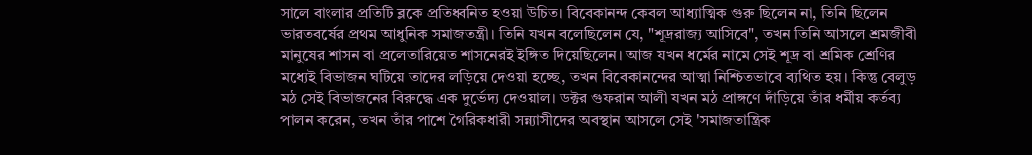সালে বাংলার প্রতিটি ব্লকে প্রতিধ্বনিত হওয়া উচিত। বিবেকানন্দ কেবল আধ্যাত্মিক গুরু ছিলেন না, তিনি ছিলেন ভারতবর্ষের প্রথম আধুনিক সমাজতন্ত্রী। তিনি যখন বলেছিলেন যে, "শূদ্ররাজ্য আসিবে", তখন তিনি আসলে শ্রমজীবী মানুষের শাসন বা প্রলেতারিয়েত শাসনেরই ইঙ্গিত দিয়েছিলেন। আজ যখন ধর্মের নামে সেই শূদ্র বা শ্রমিক শ্রেণির মধ্যেই বিভাজন ঘটিয়ে তাদের লড়িয়ে দেওয়া হচ্ছে, তখন বিবেকানন্দের আত্মা নিশ্চিতভাবে ব্যথিত হয়। কিন্তু বেলুড় মঠ সেই বিভাজনের বিরুদ্ধে এক দুর্ভেদ্য দেওয়াল। ডক্টর গুফরান আলী যখন মঠ প্রাঙ্গণে দাঁড়িয়ে তাঁর ধর্মীয় কর্তব্য পালন করেন, তখন তাঁর পাশে গৈরিকধারী সন্ন্যাসীদের অবস্থান আসলে সেই 'সমাজতান্ত্রিক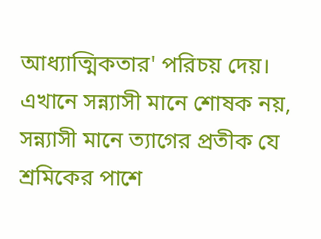আধ্যাত্মিকতার' পরিচয় দেয়। এখানে সন্ন্যাসী মানে শোষক নয়, সন্ন্যাসী মানে ত্যাগের প্রতীক যে শ্রমিকের পাশে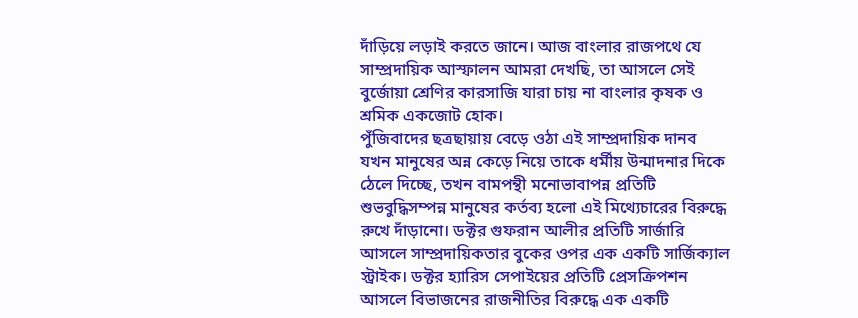দাঁড়িয়ে লড়াই করতে জানে। আজ বাংলার রাজপথে যে সাম্প্রদায়িক আস্ফালন আমরা দেখছি, তা আসলে সেই বুর্জোয়া শ্রেণির কারসাজি যারা চায় না বাংলার কৃষক ও শ্রমিক একজোট হোক।
পুঁজিবাদের ছত্রছায়ায় বেড়ে ওঠা এই সাম্প্রদায়িক দানব যখন মানুষের অন্ন কেড়ে নিয়ে তাকে ধর্মীয় উন্মাদনার দিকে ঠেলে দিচ্ছে, তখন বামপন্থী মনোভাবাপন্ন প্রতিটি শুভবুদ্ধিসম্পন্ন মানুষের কর্তব্য হলো এই মিথ্যেচারের বিরুদ্ধে রুখে দাঁড়ানো। ডক্টর গুফরান আলীর প্রতিটি সার্জারি আসলে সাম্প্রদায়িকতার বুকের ওপর এক একটি সার্জিক্যাল স্ট্রাইক। ডক্টর হ্যারিস সেপাইয়ের প্রতিটি প্রেসক্রিপশন আসলে বিভাজনের রাজনীতির বিরুদ্ধে এক একটি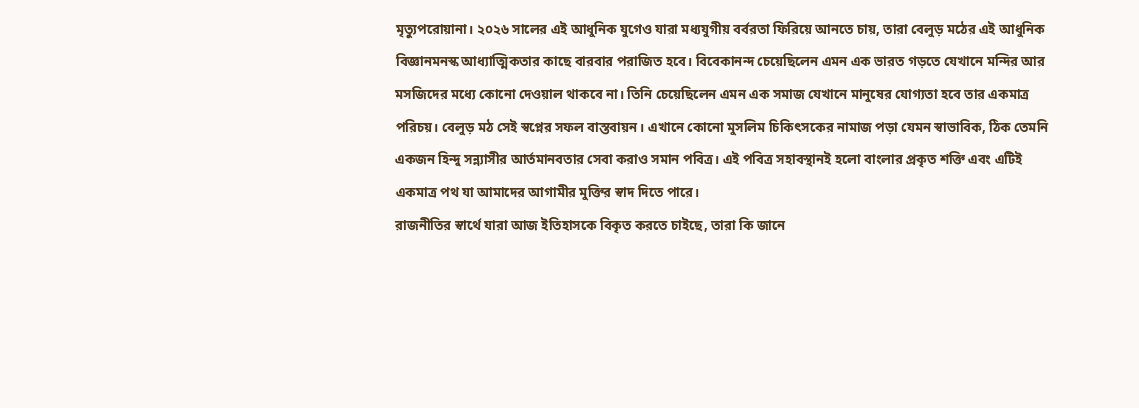মৃত্যুপরোয়ানা। ২০২৬ সালের এই আধুনিক যুগেও যারা মধ্যযুগীয় বর্বরতা ফিরিয়ে আনতে চায়, তারা বেলুড় মঠের এই আধুনিক বিজ্ঞানমনস্ক আধ্যাত্মিকতার কাছে বারবার পরাজিত হবে। বিবেকানন্দ চেয়েছিলেন এমন এক ভারত গড়তে যেখানে মন্দির আর মসজিদের মধ্যে কোনো দেওয়াল থাকবে না। তিনি চেয়েছিলেন এমন এক সমাজ যেখানে মানুষের যোগ্যতা হবে তার একমাত্র পরিচয়। বেলুড় মঠ সেই স্বপ্নের সফল বাস্তবায়ন। এখানে কোনো মুসলিম চিকিৎসকের নামাজ পড়া যেমন স্বাভাবিক, ঠিক তেমনি একজন হিন্দু সন্ন্যাসীর আর্তমানবতার সেবা করাও সমান পবিত্র। এই পবিত্র সহাবস্থানই হলো বাংলার প্রকৃত শক্তি এবং এটিই একমাত্র পথ যা আমাদের আগামীর মুক্তির স্বাদ দিতে পারে।
রাজনীতির স্বার্থে যারা আজ ইতিহাসকে বিকৃত করতে চাইছে, তারা কি জানে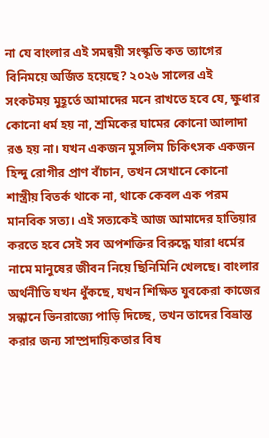না যে বাংলার এই সমন্বয়ী সংস্কৃতি কত ত্যাগের বিনিময়ে অর্জিত হয়েছে? ২০২৬ সালের এই সংকটময় মুহূর্তে আমাদের মনে রাখতে হবে যে, ক্ষুধার কোনো ধর্ম হয় না, শ্রমিকের ঘামের কোনো আলাদা রঙ হয় না। যখন একজন মুসলিম চিকিৎসক একজন হিন্দু রোগীর প্রাণ বাঁচান, তখন সেখানে কোনো শাস্ত্রীয় বিতর্ক থাকে না, থাকে কেবল এক পরম মানবিক সত্য। এই সত্যকেই আজ আমাদের হাতিয়ার করতে হবে সেই সব অপশক্তির বিরুদ্ধে যারা ধর্মের নামে মানুষের জীবন নিয়ে ছিনিমিনি খেলছে। বাংলার অর্থনীতি যখন ধুঁকছে, যখন শিক্ষিত যুবকেরা কাজের সন্ধানে ভিনরাজ্যে পাড়ি দিচ্ছে, তখন তাদের বিভ্রান্ত করার জন্য সাম্প্রদায়িকতার বিষ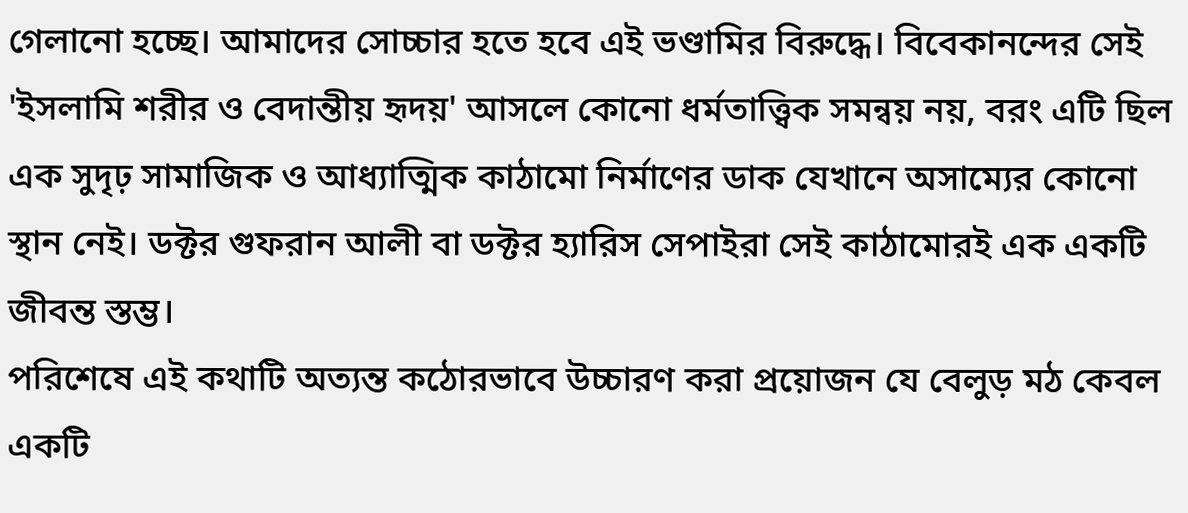গেলানো হচ্ছে। আমাদের সোচ্চার হতে হবে এই ভণ্ডামির বিরুদ্ধে। বিবেকানন্দের সেই 'ইসলামি শরীর ও বেদান্তীয় হৃদয়' আসলে কোনো ধর্মতাত্ত্বিক সমন্বয় নয়, বরং এটি ছিল এক সুদৃঢ় সামাজিক ও আধ্যাত্মিক কাঠামো নির্মাণের ডাক যেখানে অসাম্যের কোনো স্থান নেই। ডক্টর গুফরান আলী বা ডক্টর হ্যারিস সেপাইরা সেই কাঠামোরই এক একটি জীবন্ত স্তম্ভ।
পরিশেষে এই কথাটি অত্যন্ত কঠোরভাবে উচ্চারণ করা প্রয়োজন যে বেলুড় মঠ কেবল একটি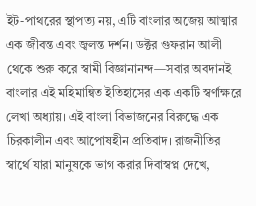ইট-পাথরের স্থাপত্য নয়, এটি বাংলার অজেয় আত্মার এক জীবন্ত এবং জ্বলন্ত দর্শন। ডক্টর গুফরান আলী থেকে শুরু করে স্বামী বিজ্ঞানানন্দ—সবার অবদানই বাংলার এই মহিমান্বিত ইতিহাসের এক একটি স্বর্ণাক্ষরে লেখা অধ্যায়। এই বাংলা বিভাজনের বিরুদ্ধে এক চিরকালীন এবং আপোষহীন প্রতিবাদ। রাজনীতির স্বার্থে যারা মানুষকে ভাগ করার দিবাস্বপ্ন দেখে,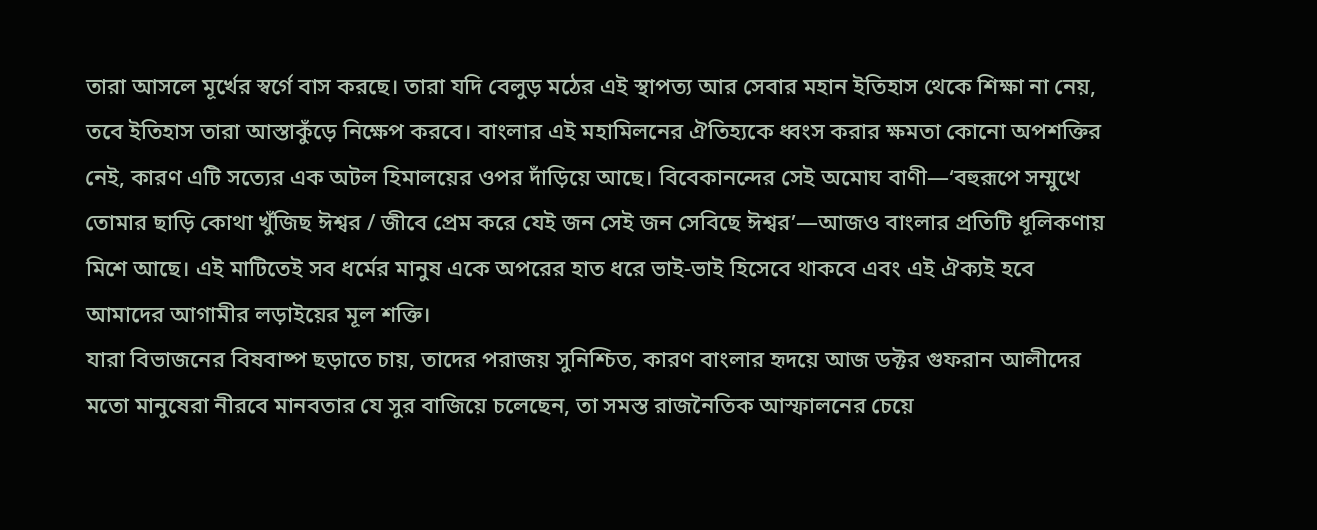তারা আসলে মূর্খের স্বর্গে বাস করছে। তারা যদি বেলুড় মঠের এই স্থাপত্য আর সেবার মহান ইতিহাস থেকে শিক্ষা না নেয়, তবে ইতিহাস তারা আস্তাকুঁড়ে নিক্ষেপ করবে। বাংলার এই মহামিলনের ঐতিহ্যকে ধ্বংস করার ক্ষমতা কোনো অপশক্তির নেই, কারণ এটি সত্যের এক অটল হিমালয়ের ওপর দাঁড়িয়ে আছে। বিবেকানন্দের সেই অমোঘ বাণী—‘বহুরূপে সম্মুখে তোমার ছাড়ি কোথা খুঁজিছ ঈশ্বর / জীবে প্রেম করে যেই জন সেই জন সেবিছে ঈশ্বর’—আজও বাংলার প্রতিটি ধূলিকণায় মিশে আছে। এই মাটিতেই সব ধর্মের মানুষ একে অপরের হাত ধরে ভাই-ভাই হিসেবে থাকবে এবং এই ঐক্যই হবে আমাদের আগামীর লড়াইয়ের মূল শক্তি।
যারা বিভাজনের বিষবাষ্প ছড়াতে চায়, তাদের পরাজয় সুনিশ্চিত, কারণ বাংলার হৃদয়ে আজ ডক্টর গুফরান আলীদের মতো মানুষেরা নীরবে মানবতার যে সুর বাজিয়ে চলেছেন, তা সমস্ত রাজনৈতিক আস্ফালনের চেয়ে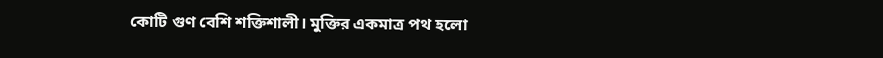কোটি গুণ বেশি শক্তিশালী। মুক্তির একমাত্র পথ হলো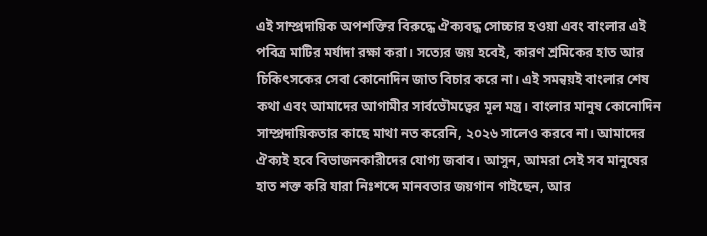এই সাম্প্রদায়িক অপশক্তির বিরুদ্ধে ঐক্যবদ্ধ সোচ্চার হওয়া এবং বাংলার এই পবিত্র মাটির মর্যাদা রক্ষা করা। সত্যের জয় হবেই, কারণ শ্রমিকের হাত আর চিকিৎসকের সেবা কোনোদিন জাত বিচার করে না। এই সমন্বয়ই বাংলার শেষ কথা এবং আমাদের আগামীর সার্বভৌমত্বের মূল মন্ত্র। বাংলার মানুষ কোনোদিন সাম্প্রদায়িকতার কাছে মাথা নত করেনি, ২০২৬ সালেও করবে না। আমাদের ঐক্যই হবে বিভাজনকারীদের যোগ্য জবাব। আসুন, আমরা সেই সব মানুষের হাত শক্ত করি যারা নিঃশব্দে মানবতার জয়গান গাইছেন, আর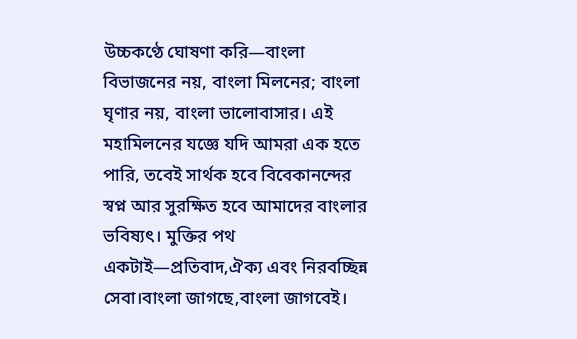উচ্চকণ্ঠে ঘোষণা করি—বাংলা বিভাজনের নয়, বাংলা মিলনের; বাংলা ঘৃণার নয়, বাংলা ভালোবাসার। এই মহামিলনের যজ্ঞে যদি আমরা এক হতে পারি, তবেই সার্থক হবে বিবেকানন্দের স্বপ্ন আর সুরক্ষিত হবে আমাদের বাংলার ভবিষ্যৎ। মুক্তির পথ একটাই—প্রতিবাদ,ঐক্য এবং নিরবচ্ছিন্ন সেবা।বাংলা জাগছে,বাংলা জাগবেই।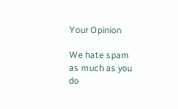Your Opinion

We hate spam as much as you do